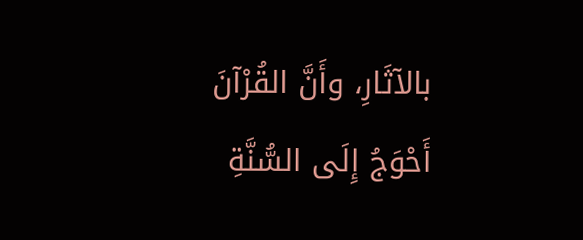بالآثَارِ، وأَنَّ القُرْآنَ أَحْوَجُ إِلَى السُّنَّةِ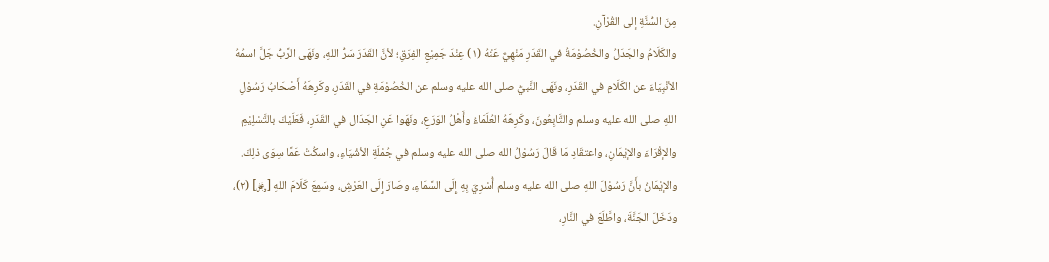مِنَ السُّنَّةِ إلى القُرْآنِ.
والكَلَامُ والجَدَلُ والخُصُوْمَةُ في القَدَرِ مَنْهِيٌّ عَنْهُ (١) عِنْدَ جَمِيْعِ الفِرَقِ؛ لأنَّ القَدَرَ سَرُّ اللهِ، ونَهَى الرَّبُّ جَلَّ اسمُهُ الأنْبِيَاءَ عن الكَلَامِ في القَدَرِ، ونَهَى النَّبيُّ صلى الله عليه وسلم عن الخُصُوْمَةِ في القَدَرِ، وكَرِهَهُ أَصْحَابُ رَسُوْلِ اللهِ صلى الله عليه وسلم والتَّابِعُونَ، وكَرِهَهُ العُلَمَاءُ وأَهْلُ الوَرَعِ، ونَهَوا عَنِ الجَدَال في القَدَرِ، فَعَلَيْكَ بالتَّسْلِيْمِ والإقْرَاءَ والإيْمَانِ، واعتقَادِ مَا قَالَ رَسُوْلُ الله صلى الله عليه وسلم في جُمْلَةِ الأشْيَاءِ، واسكُتْ عَمَّا سِوَى ذلِكَ.
والإيْمَانُ بأَنَّ رَسُوْلَ اللهِ صلى الله عليه وسلم أُسْرِيَ بِهِ إِلَى السَّمَاءِ، وصَارَ إِلَى العَرْشِ، وسَمِعَ كَلَامَ اللهِ [﷿] (٢)، ودَخَلَ الجَنَّةَ، واطَّلَعَ في النَّارِ،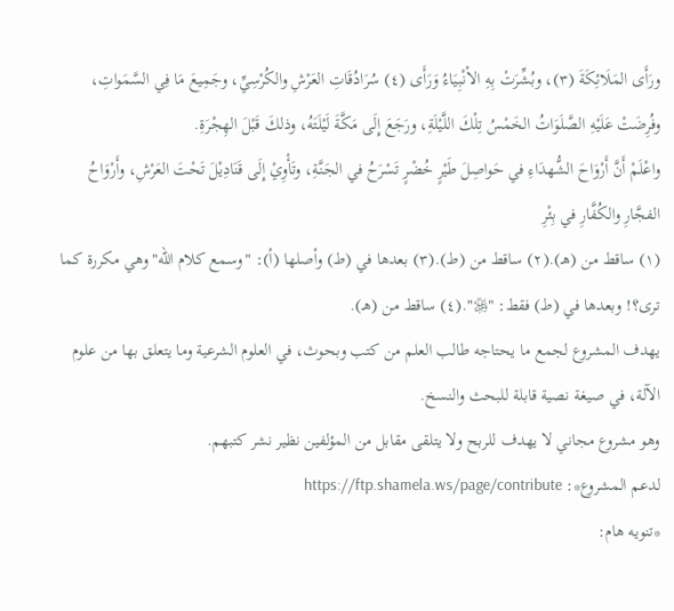ورَأَى المَلَائِكَةَ (٣)، وبُشِّرَتْ بِهِ الأنْبِيَاءُ وَرَأَى (٤) سُرَادُقَاتِ العَرْشِ والكُرْسِيِّ، وجَمِيعَ مَا فِي السَّمَواتِ، وفُرِضَتْ عَلَيْهِ الصَّلَوَاتُ الخَمْسُ تِلْكَ اللَّيْلَةِ، ورَجَعَ إِلَى مَكَّةَ لَيْلَتَهُ، وذلكَ قَبْلَ الهِجْرَةِ.
واعْلَمْ أَنَّ أَرْوَاحَ الشُّهدَاءِ في حَواصِلَ طَيْرٍ خُضْرٍ تَسْرَحُ في الجَنَّةِ، وتَأْوِيْ إِلَى قَنَادِيْلَ تَحْتَ العَرْشِ، وأَرْوَاحُ الفجَّارِ والكُفَّارِ في بِئْرِ
(١) ساقط من (هـ).(٢) ساقط من (ط).(٣) بعدها في (ط) وأصلها (أ): "وسمع كلام الله" وهي مكررة كما ترى؟! وبعدها في (ط) فقط: "﷿".(٤) ساقط من (هـ).
يهدف المشروع لجمع ما يحتاجه طالب العلم من كتب وبحوث، في العلوم الشرعية وما يتعلق بها من علوم الآلة، في صيغة نصية قابلة للبحث والنسخ.
وهو مشروع مجاني لا يهدف للربح ولا يتلقى مقابل من المؤلفين نظير نشر كتبهم.
لدعم المشروع*: https://ftp.shamela.ws/page/contribute
*تنويه هام: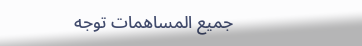جميع المساهمات توجه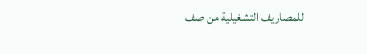للمصاريف التشغيلية من صف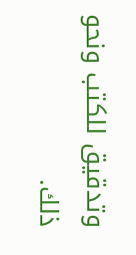وتدقيق للكتب ونحو ذلك.